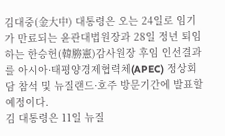김대중(金大中) 대통령은 오는 24일로 임기가 만료되는 윤관대법원장과 28일 정년 퇴임하는 한승헌(韓勝憲)감사원장 후임 인선결과를 아시아·태평양경제협력체(APEC) 정상회담 참석 및 뉴질랜드·호주 방문기간에 발표할 예정이다.
김 대통령은 11일 뉴질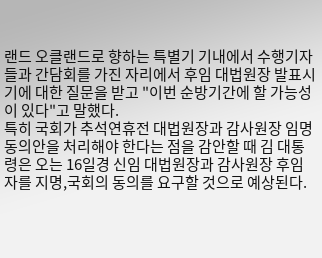랜드 오클랜드로 향하는 특별기 기내에서 수행기자들과 간담회를 가진 자리에서 후임 대법원장 발표시기에 대한 질문을 받고 "이번 순방기간에 할 가능성이 있다"고 말했다.
특히 국회가 추석연휴전 대법원장과 감사원장 임명동의안을 처리해야 한다는 점을 감안할 때 김 대통령은 오는 16일경 신임 대법원장과 감사원장 후임자를 지명,국회의 동의를 요구할 것으로 예상된다.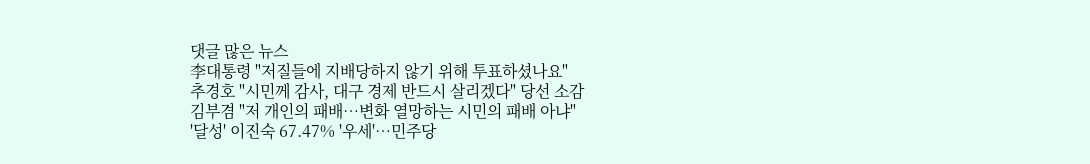댓글 많은 뉴스
李대통령 "저질들에 지배당하지 않기 위해 투표하셨나요"
추경호 "시민께 감사, 대구 경제 반드시 살리겠다" 당선 소감
김부겸 "저 개인의 패배…변화 열망하는 시민의 패배 아냐"
'달성' 이진숙 67.47% '우세'…민주당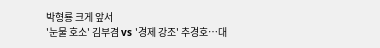박형룡 크게 앞서
'눈물 호소' 김부겸 vs '경제 강조' 추경호…대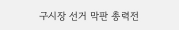구시장 선거 막판 총력전